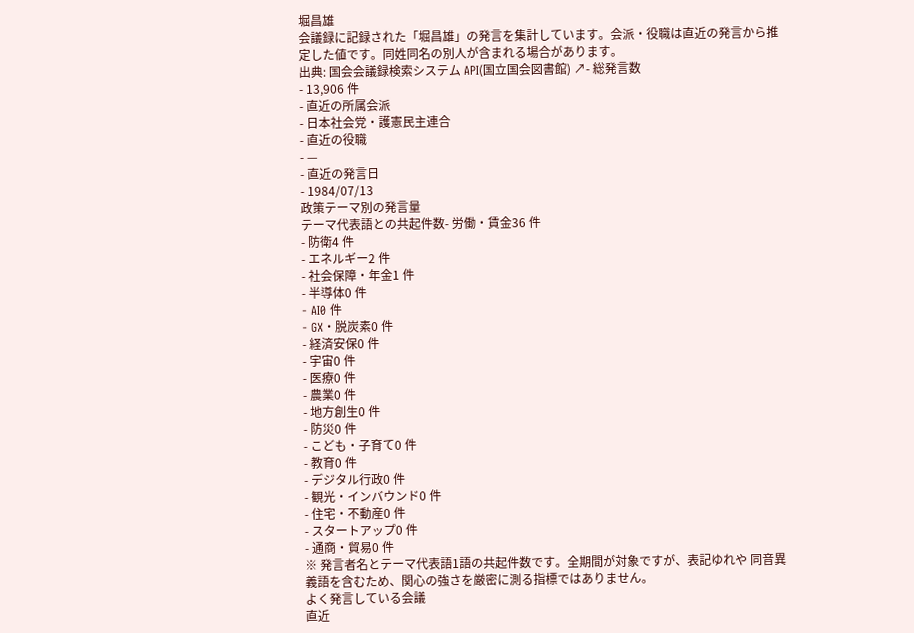堀昌雄
会議録に記録された「堀昌雄」の発言を集計しています。会派・役職は直近の発言から推定した値です。同姓同名の別人が含まれる場合があります。
出典: 国会会議録検索システム API(国立国会図書館) ↗- 総発言数
- 13,906 件
- 直近の所属会派
- 日本社会党・護憲民主連合
- 直近の役職
- —
- 直近の発言日
- 1984/07/13
政策テーマ別の発言量
テーマ代表語との共起件数- 労働・賃金36 件
- 防衛4 件
- エネルギー2 件
- 社会保障・年金1 件
- 半導体0 件
- AI0 件
- GX・脱炭素0 件
- 経済安保0 件
- 宇宙0 件
- 医療0 件
- 農業0 件
- 地方創生0 件
- 防災0 件
- こども・子育て0 件
- 教育0 件
- デジタル行政0 件
- 観光・インバウンド0 件
- 住宅・不動産0 件
- スタートアップ0 件
- 通商・貿易0 件
※ 発言者名とテーマ代表語1語の共起件数です。全期間が対象ですが、表記ゆれや 同音異義語を含むため、関心の強さを厳密に測る指標ではありません。
よく発言している会議
直近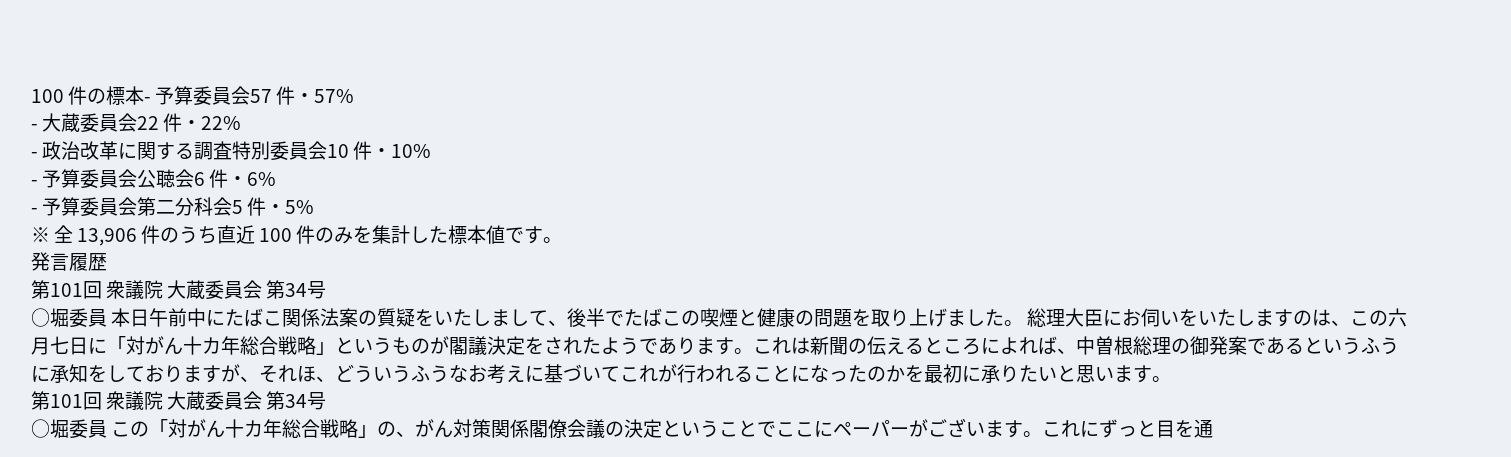100 件の標本- 予算委員会57 件・57%
- 大蔵委員会22 件・22%
- 政治改革に関する調査特別委員会10 件・10%
- 予算委員会公聴会6 件・6%
- 予算委員会第二分科会5 件・5%
※ 全 13,906 件のうち直近 100 件のみを集計した標本値です。
発言履歴
第101回 衆議院 大蔵委員会 第34号
○堀委員 本日午前中にたばこ関係法案の質疑をいたしまして、後半でたばこの喫煙と健康の問題を取り上げました。 総理大臣にお伺いをいたしますのは、この六月七日に「対がん十カ年総合戦略」というものが閣議決定をされたようであります。これは新聞の伝えるところによれば、中曽根総理の御発案であるというふうに承知をしておりますが、それほ、どういうふうなお考えに基づいてこれが行われることになったのかを最初に承りたいと思います。
第101回 衆議院 大蔵委員会 第34号
○堀委員 この「対がん十カ年総合戦略」の、がん対策関係閣僚会議の決定ということでここにペーパーがございます。これにずっと目を通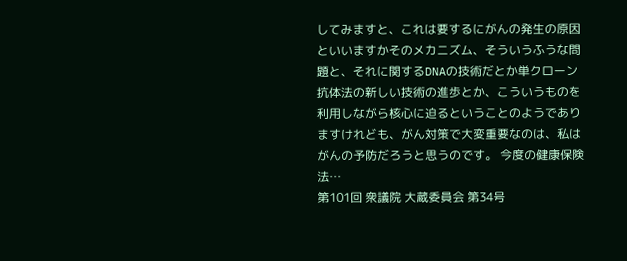してみますと、これは要するにがんの発生の原因といいますかそのメカニズム、そういうふうな問題と、それに関するDNAの技術だとか単クローン抗体法の新しい技術の進歩とか、こういうものを利用しながら核心に迫るということのようでありますけれども、がん対策で大変重要なのは、私はがんの予防だろうと思うのです。 今度の健康保険法…
第101回 衆議院 大蔵委員会 第34号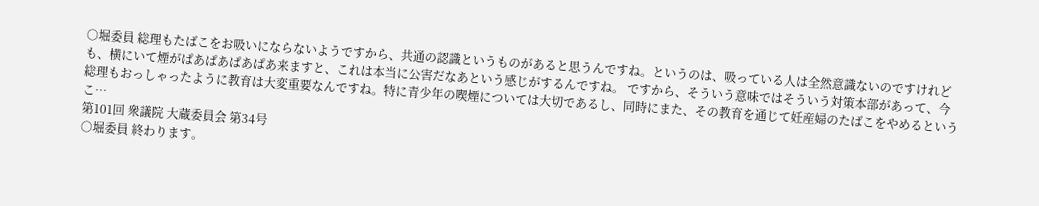○堀委員 総理もたばこをお吸いにならないようですから、共通の認識というものがあると思うんですね。というのは、吸っている人は全然意識ないのですけれども、横にいて煙がぱあぱあぱあぱあ来ますと、これは本当に公害だなあという感じがするんですね。 ですから、そういう意味ではそういう対策本部があって、今総理もおっしゃったように教育は大変重要なんですね。特に青少年の喫煙については大切であるし、同時にまた、その教育を通じて妊産婦のたばこをやめるというこ…
第101回 衆議院 大蔵委員会 第34号
○堀委員 終わります。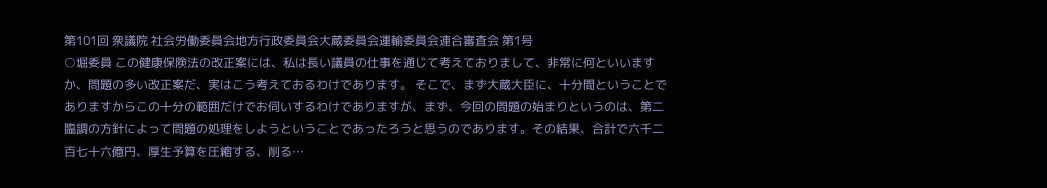第101回 衆議院 社会労働委員会地方行政委員会大蔵委員会運輸委員会連合審査会 第1号
○堀委員 この健康保険法の改正案には、私は長い議員の仕事を通じて考えておりまして、非常に何といいますか、問題の多い改正案だ、実はこう考えておるわけであります。 そこで、まず大蔵大臣に、十分間ということでありますからこの十分の範囲だけでお伺いするわけでありますが、まず、今回の問題の始まりというのは、第二臨調の方針によって問題の処理をしようということであったろうと思うのであります。その結果、合計で六千二百七十六億円、厚生予算を圧縮する、削る…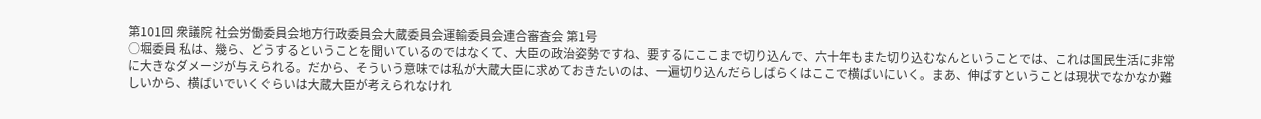第101回 衆議院 社会労働委員会地方行政委員会大蔵委員会運輸委員会連合審査会 第1号
○堀委員 私は、幾ら、どうするということを聞いているのではなくて、大臣の政治姿勢ですね、要するにここまで切り込んで、六十年もまた切り込むなんということでは、これは国民生活に非常に大きなダメージが与えられる。だから、そういう意味では私が大蔵大臣に求めておきたいのは、一遍切り込んだらしばらくはここで横ばいにいく。まあ、伸ばすということは現状でなかなか難しいから、横ばいでいくぐらいは大蔵大臣が考えられなけれ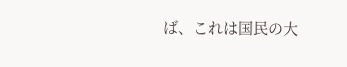ば、これは国民の大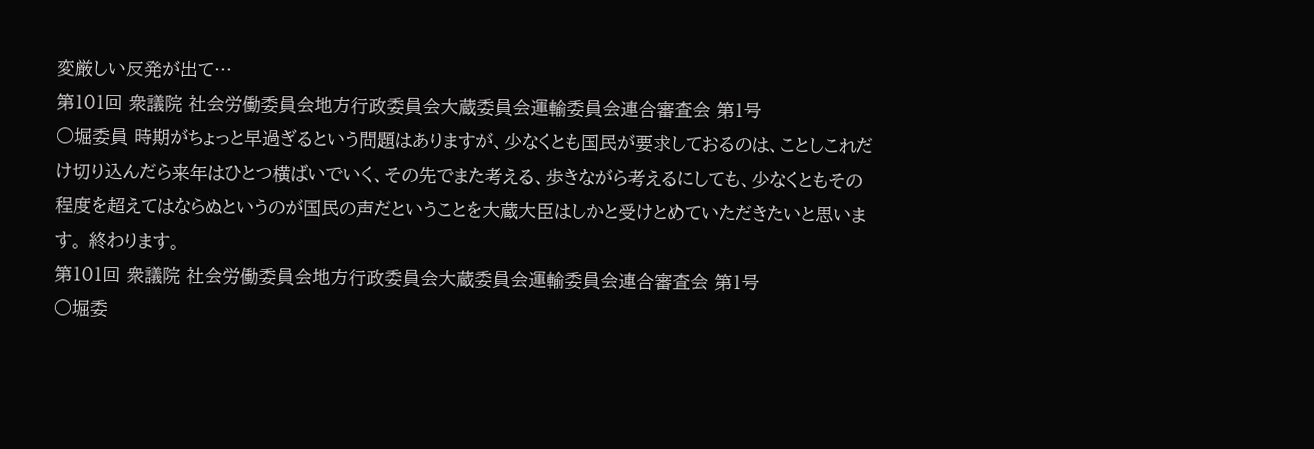変厳しい反発が出て…
第101回 衆議院 社会労働委員会地方行政委員会大蔵委員会運輸委員会連合審査会 第1号
○堀委員 時期がちょっと早過ぎるという問題はありますが、少なくとも国民が要求しておるのは、ことしこれだけ切り込んだら来年はひとつ横ばいでいく、その先でまた考える、歩きながら考えるにしても、少なくともその程度を超えてはならぬというのが国民の声だということを大蔵大臣はしかと受けとめていただきたいと思います。 終わります。
第101回 衆議院 社会労働委員会地方行政委員会大蔵委員会運輸委員会連合審査会 第1号
○堀委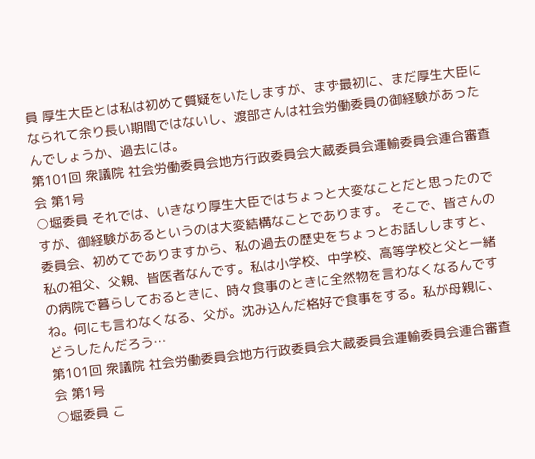員 厚生大臣とは私は初めて質疑をいたしますが、まず最初に、まだ厚生大臣になられて余り長い期間ではないし、渡部さんは社会労働委員の御経験があったんでしょうか、過去には。
第101回 衆議院 社会労働委員会地方行政委員会大蔵委員会運輸委員会連合審査会 第1号
○堀委員 それでは、いきなり厚生大臣ではちょっと大変なことだと思ったのですが、御経験があるというのは大変結構なことであります。 そこで、皆さんの委員会、初めてでありますから、私の過去の歴史をちょっとお話ししますと、私の祖父、父親、皆医者なんです。私は小学校、中学校、高等学校と父と一緒の病院で暮らしておるときに、時々食事のときに全然物を言わなくなるんですね。何にも言わなくなる、父が。沈み込んだ格好で食事をする。私が母親に、どうしたんだろう…
第101回 衆議院 社会労働委員会地方行政委員会大蔵委員会運輸委員会連合審査会 第1号
○堀委員 こ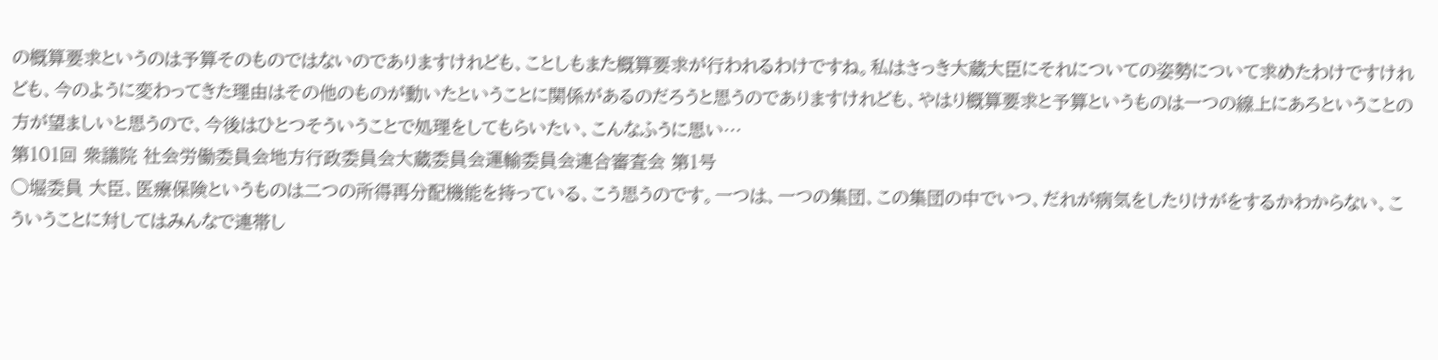の概算要求というのは予算そのものではないのでありますけれども、ことしもまた概算要求が行われるわけですね。私はさっき大蔵大臣にそれについての姿勢について求めたわけですけれども、今のように変わってきた理由はその他のものが動いたということに関係があるのだろうと思うのでありますけれども、やはり概算要求と予算というものは一つの線上にあろということの方が望ましいと思うので、今後はひとつそういうことで処理をしてもらいたい、こんなふうに思い…
第101回 衆議院 社会労働委員会地方行政委員会大蔵委員会運輸委員会連合審査会 第1号
○堀委員 大臣、医療保険というものは二つの所得再分配機能を持っている、こう思うのです。一つは、一つの集団、この集団の中でいつ、だれが病気をしたりけがをするかわからない、こういうことに対してはみんなで連帯し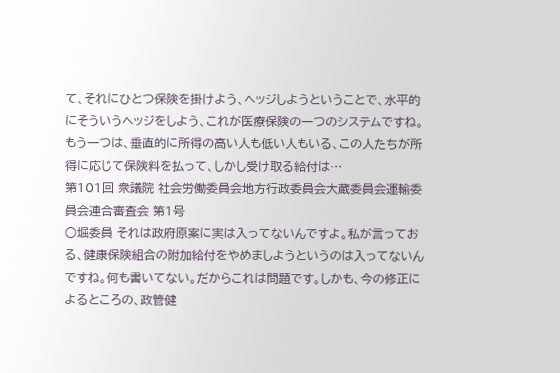て、それにひとつ保険を掛けよう、ヘッジしようということで、水平的にそういうヘッジをしよう、これが医療保険の一つのシステムですね。もう一つは、垂直的に所得の高い人も低い人もいる、この人たちが所得に応じて保険料を払って、しかし受け取る給付は…
第101回 衆議院 社会労働委員会地方行政委員会大蔵委員会運輸委員会連合審査会 第1号
○堀委員 それは政府原案に実は入ってないんですよ。私が言っておる、健康保険組合の附加給付をやめましようというのは入ってないんですね。何も書いてない。だからこれは問題です。しかも、今の修正によるところの、政管健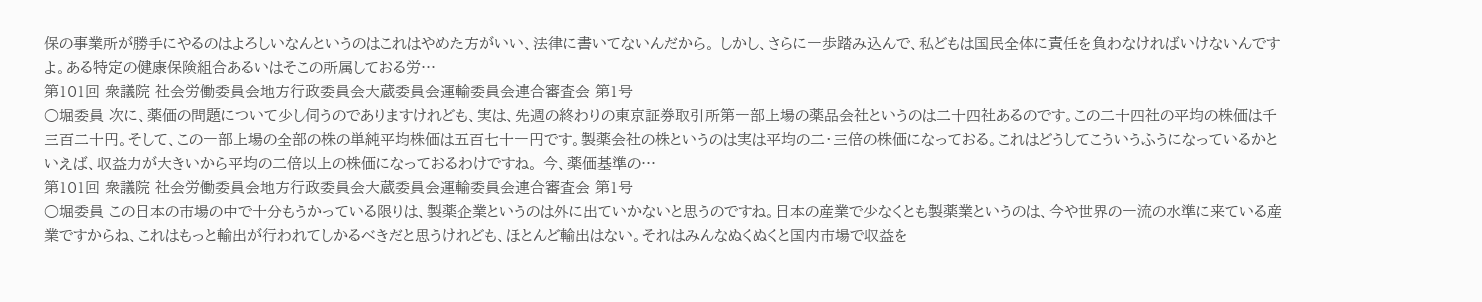保の事業所が勝手にやるのはよろしいなんというのはこれはやめた方がいい、法律に書いてないんだから。 しかし、さらに一歩踏み込んで、私どもは国民全体に責任を負わなければいけないんですよ。ある特定の健康保険組合あるいはそこの所属しておる労…
第101回 衆議院 社会労働委員会地方行政委員会大蔵委員会運輸委員会連合審査会 第1号
○堀委員 次に、薬価の問題について少し伺うのでありますけれども、実は、先週の終わりの東京証券取引所第一部上場の薬品会社というのは二十四社あるのです。この二十四社の平均の株価は千三百二十円。そして、この一部上場の全部の株の単純平均株価は五百七十一円です。製薬会社の株というのは実は平均の二・三倍の株価になっておる。これはどうしてこういうふうになっているかといえば、収益力が大きいから平均の二倍以上の株価になっておるわけですね。 今、薬価基準の…
第101回 衆議院 社会労働委員会地方行政委員会大蔵委員会運輸委員会連合審査会 第1号
○堀委員 この日本の市場の中で十分もうかっている限りは、製薬企業というのは外に出ていかないと思うのですね。日本の産業で少なくとも製薬業というのは、今や世界の一流の水準に来ている産業ですからね、これはもっと輸出が行われてしかるべきだと思うけれども、ほとんど輸出はない。それはみんなぬくぬくと国内市場で収益を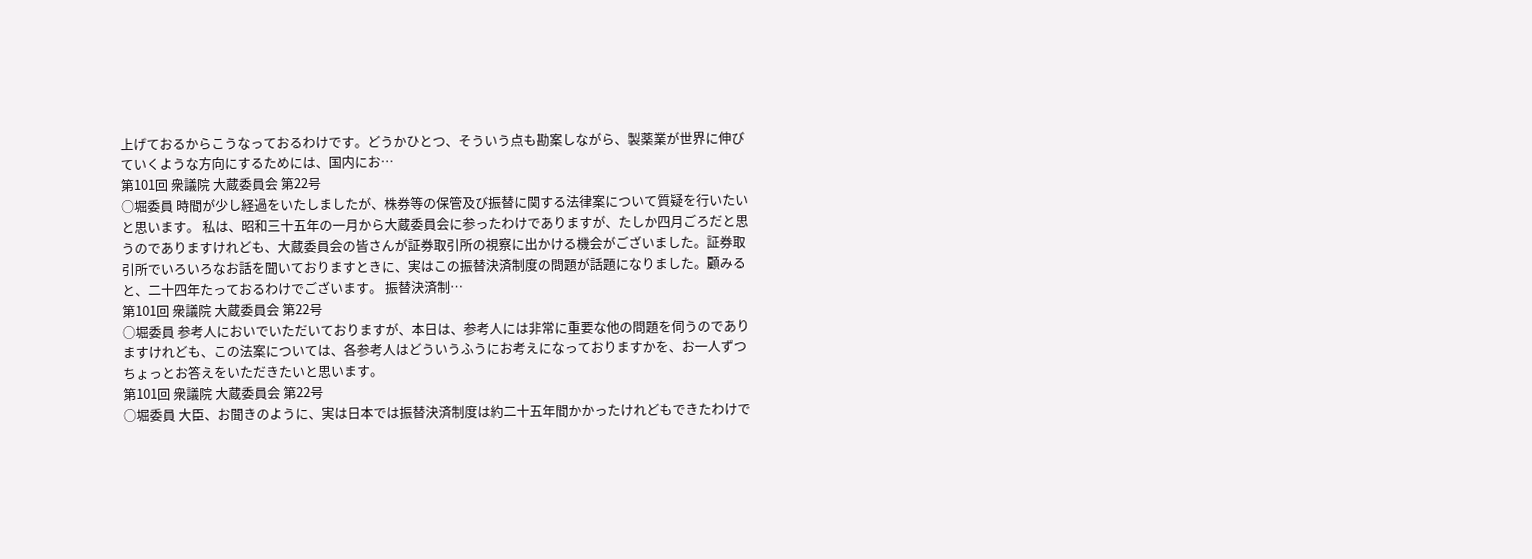上げておるからこうなっておるわけです。どうかひとつ、そういう点も勘案しながら、製薬業が世界に伸びていくような方向にするためには、国内にお…
第101回 衆議院 大蔵委員会 第22号
○堀委員 時間が少し経過をいたしましたが、株券等の保管及び振替に関する法律案について質疑を行いたいと思います。 私は、昭和三十五年の一月から大蔵委員会に参ったわけでありますが、たしか四月ごろだと思うのでありますけれども、大蔵委員会の皆さんが証券取引所の視察に出かける機会がございました。証券取引所でいろいろなお話を聞いておりますときに、実はこの振替決済制度の問題が話題になりました。顧みると、二十四年たっておるわけでございます。 振替決済制…
第101回 衆議院 大蔵委員会 第22号
○堀委員 参考人においでいただいておりますが、本日は、参考人には非常に重要な他の問題を伺うのでありますけれども、この法案については、各参考人はどういうふうにお考えになっておりますかを、お一人ずつちょっとお答えをいただきたいと思います。
第101回 衆議院 大蔵委員会 第22号
○堀委員 大臣、お聞きのように、実は日本では振替決済制度は約二十五年間かかったけれどもできたわけで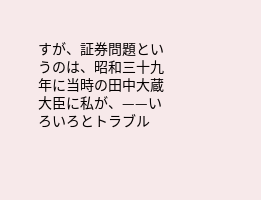すが、証券問題というのは、昭和三十九年に当時の田中大蔵大臣に私が、——いろいろとトラブル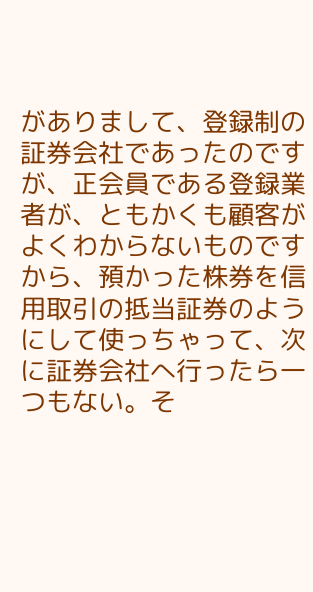がありまして、登録制の証券会社であったのですが、正会員である登録業者が、ともかくも顧客がよくわからないものですから、預かった株券を信用取引の抵当証券のようにして使っちゃって、次に証券会社へ行ったら一つもない。そ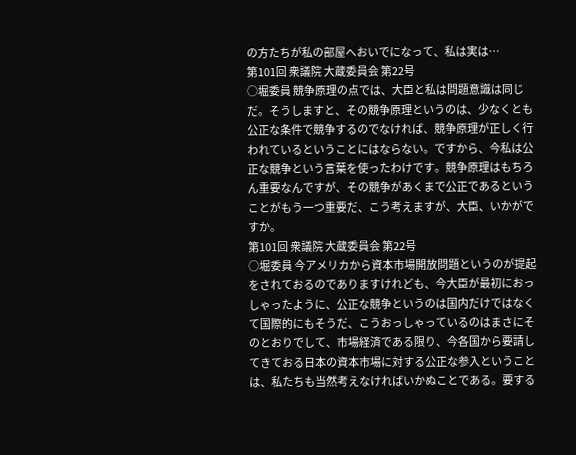の方たちが私の部屋へおいでになって、私は実は…
第101回 衆議院 大蔵委員会 第22号
○堀委員 競争原理の点では、大臣と私は問題意識は同じだ。そうしますと、その競争原理というのは、少なくとも公正な条件で競争するのでなければ、競争原理が正しく行われているということにはならない。ですから、今私は公正な競争という言葉を使ったわけです。競争原理はもちろん重要なんですが、その競争があくまで公正であるということがもう一つ重要だ、こう考えますが、大臣、いかがですか。
第101回 衆議院 大蔵委員会 第22号
○堀委員 今アメリカから資本市場開放問題というのが提起をされておるのでありますけれども、今大臣が最初におっしゃったように、公正な競争というのは国内だけではなくて国際的にもそうだ、こうおっしゃっているのはまさにそのとおりでして、市場経済である限り、今各国から要請してきておる日本の資本市場に対する公正な参入ということは、私たちも当然考えなければいかぬことである。要する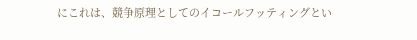にこれは、競争原理としてのイコールフッティングとい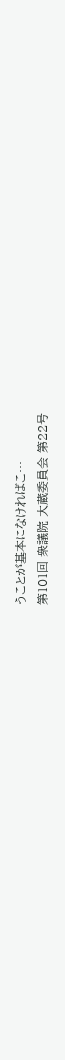うことが基本になければこ…
第101回 衆議院 大蔵委員会 第22号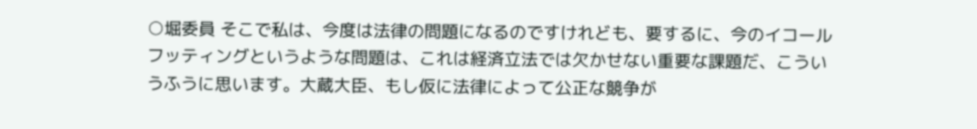○堀委員 そこで私は、今度は法律の問題になるのですけれども、要するに、今のイコールフッティングというような問題は、これは経済立法では欠かせない重要な課題だ、こういうふうに思います。大蔵大臣、もし仮に法律によって公正な競争が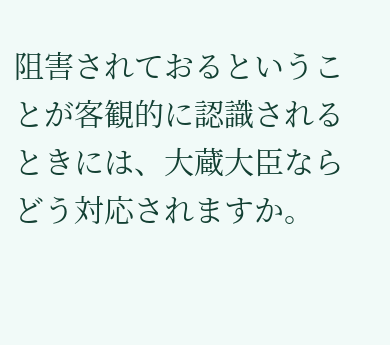阻害されておるということが客観的に認識されるときには、大蔵大臣ならどう対応されますか。